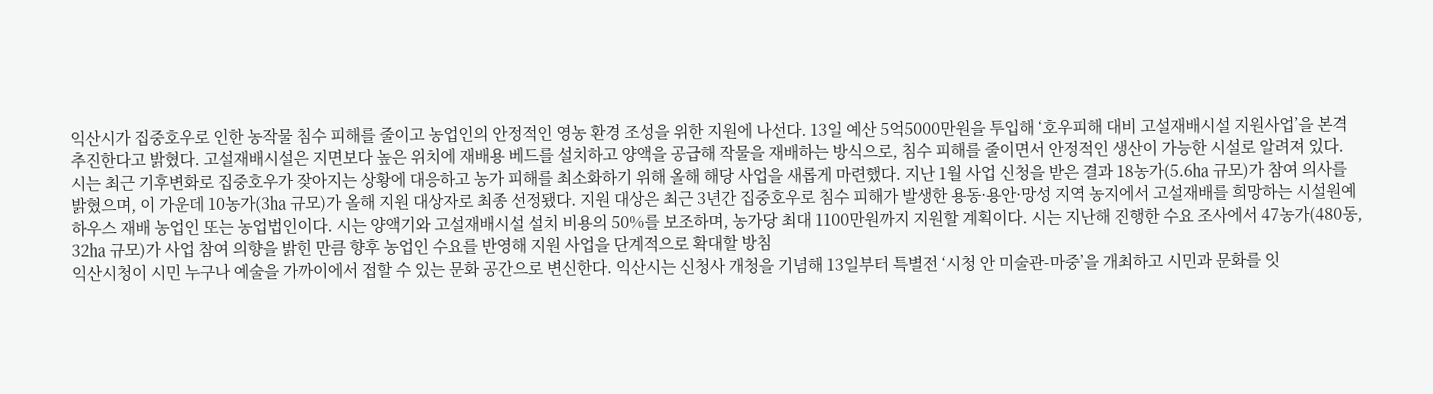익산시가 집중호우로 인한 농작물 침수 피해를 줄이고 농업인의 안정적인 영농 환경 조성을 위한 지원에 나선다. 13일 예산 5억5000만원을 투입해 ‘호우피해 대비 고설재배시설 지원사업’을 본격 추진한다고 밝혔다. 고설재배시설은 지면보다 높은 위치에 재배용 베드를 설치하고 양액을 공급해 작물을 재배하는 방식으로, 침수 피해를 줄이면서 안정적인 생산이 가능한 시설로 알려져 있다. 시는 최근 기후변화로 집중호우가 잦아지는 상황에 대응하고 농가 피해를 최소화하기 위해 올해 해당 사업을 새롭게 마련했다. 지난 1월 사업 신청을 받은 결과 18농가(5.6㏊ 규모)가 참여 의사를 밝혔으며, 이 가운데 10농가(3㏊ 규모)가 올해 지원 대상자로 최종 선정됐다. 지원 대상은 최근 3년간 집중호우로 침수 피해가 발생한 용동·용안·망성 지역 농지에서 고설재배를 희망하는 시설원예 하우스 재배 농업인 또는 농업법인이다. 시는 양액기와 고설재배시설 설치 비용의 50%를 보조하며, 농가당 최대 1100만원까지 지원할 계획이다. 시는 지난해 진행한 수요 조사에서 47농가(480동, 32㏊ 규모)가 사업 참여 의향을 밝힌 만큼 향후 농업인 수요를 반영해 지원 사업을 단계적으로 확대할 방침
익산시청이 시민 누구나 예술을 가까이에서 접할 수 있는 문화 공간으로 변신한다. 익산시는 신청사 개청을 기념해 13일부터 특별전 ‘시청 안 미술관-마중’을 개최하고 시민과 문화를 잇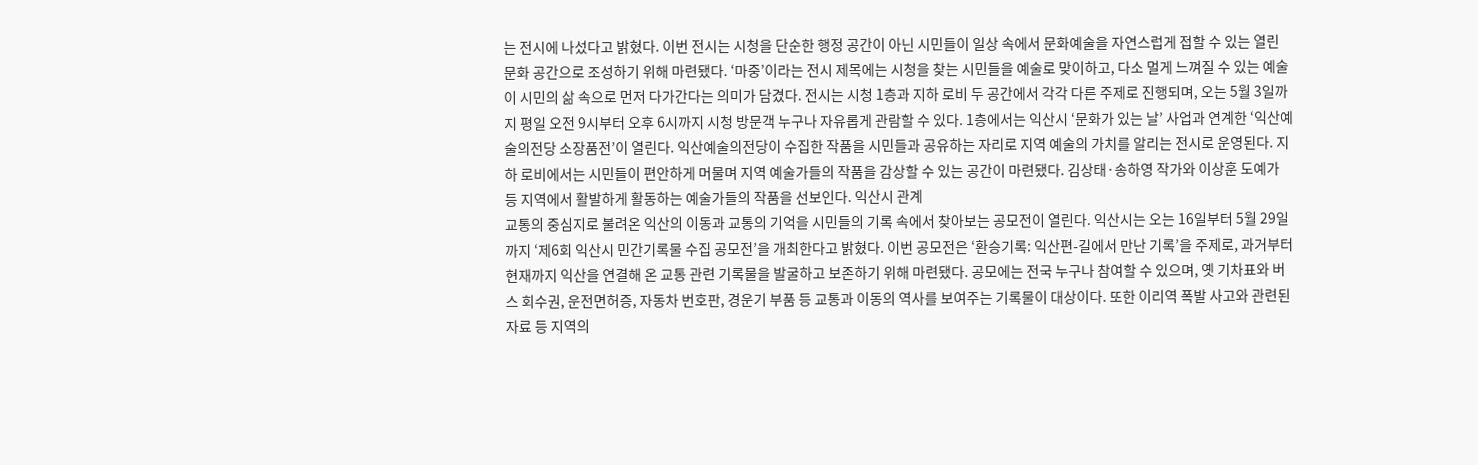는 전시에 나섰다고 밝혔다. 이번 전시는 시청을 단순한 행정 공간이 아닌 시민들이 일상 속에서 문화예술을 자연스럽게 접할 수 있는 열린 문화 공간으로 조성하기 위해 마련됐다. ‘마중’이라는 전시 제목에는 시청을 찾는 시민들을 예술로 맞이하고, 다소 멀게 느껴질 수 있는 예술이 시민의 삶 속으로 먼저 다가간다는 의미가 담겼다. 전시는 시청 1층과 지하 로비 두 공간에서 각각 다른 주제로 진행되며, 오는 5월 3일까지 평일 오전 9시부터 오후 6시까지 시청 방문객 누구나 자유롭게 관람할 수 있다. 1층에서는 익산시 ‘문화가 있는 날’ 사업과 연계한 ‘익산예술의전당 소장품전’이 열린다. 익산예술의전당이 수집한 작품을 시민들과 공유하는 자리로 지역 예술의 가치를 알리는 전시로 운영된다. 지하 로비에서는 시민들이 편안하게 머물며 지역 예술가들의 작품을 감상할 수 있는 공간이 마련됐다. 김상태·송하영 작가와 이상훈 도예가 등 지역에서 활발하게 활동하는 예술가들의 작품을 선보인다. 익산시 관계
교통의 중심지로 불려온 익산의 이동과 교통의 기억을 시민들의 기록 속에서 찾아보는 공모전이 열린다. 익산시는 오는 16일부터 5월 29일까지 ‘제6회 익산시 민간기록물 수집 공모전’을 개최한다고 밝혔다. 이번 공모전은 ‘환승기록: 익산편-길에서 만난 기록’을 주제로, 과거부터 현재까지 익산을 연결해 온 교통 관련 기록물을 발굴하고 보존하기 위해 마련됐다. 공모에는 전국 누구나 참여할 수 있으며, 옛 기차표와 버스 회수권, 운전면허증, 자동차 번호판, 경운기 부품 등 교통과 이동의 역사를 보여주는 기록물이 대상이다. 또한 이리역 폭발 사고와 관련된 자료 등 지역의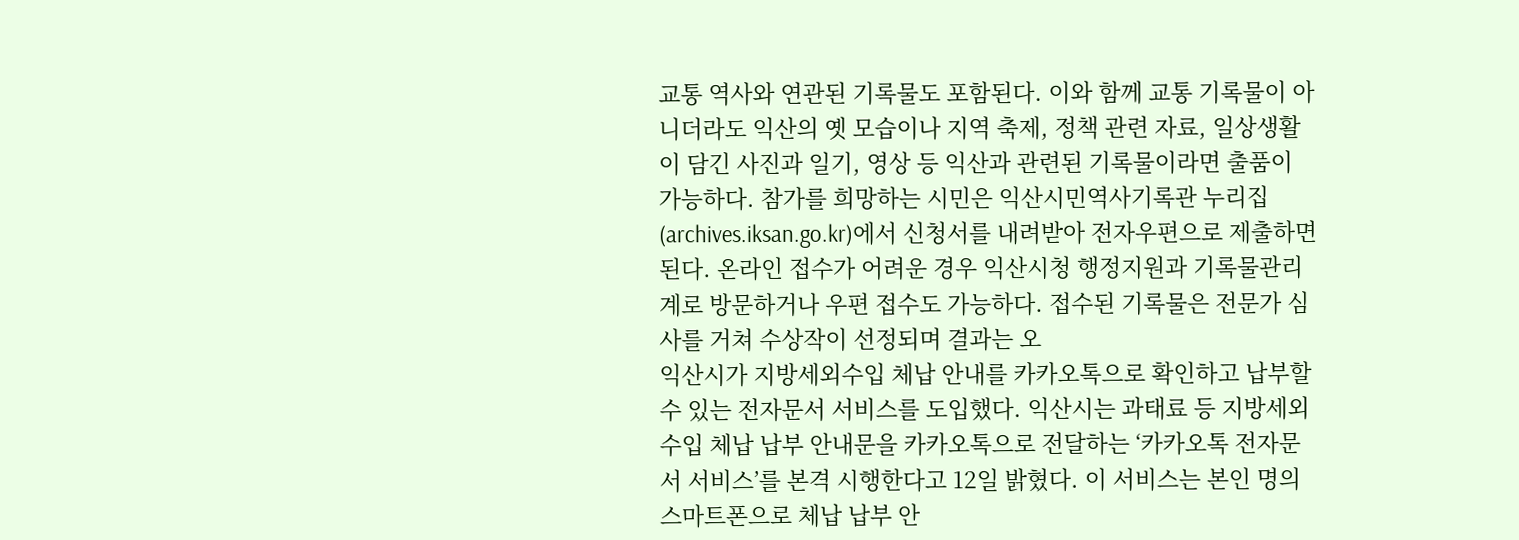교통 역사와 연관된 기록물도 포함된다. 이와 함께 교통 기록물이 아니더라도 익산의 옛 모습이나 지역 축제, 정책 관련 자료, 일상생활이 담긴 사진과 일기, 영상 등 익산과 관련된 기록물이라면 출품이 가능하다. 참가를 희망하는 시민은 익산시민역사기록관 누리집(archives.iksan.go.kr)에서 신청서를 내려받아 전자우편으로 제출하면 된다. 온라인 접수가 어려운 경우 익산시청 행정지원과 기록물관리계로 방문하거나 우편 접수도 가능하다. 접수된 기록물은 전문가 심사를 거쳐 수상작이 선정되며 결과는 오
익산시가 지방세외수입 체납 안내를 카카오톡으로 확인하고 납부할 수 있는 전자문서 서비스를 도입했다. 익산시는 과태료 등 지방세외수입 체납 납부 안내문을 카카오톡으로 전달하는 ‘카카오톡 전자문서 서비스’를 본격 시행한다고 12일 밝혔다. 이 서비스는 본인 명의 스마트폰으로 체납 납부 안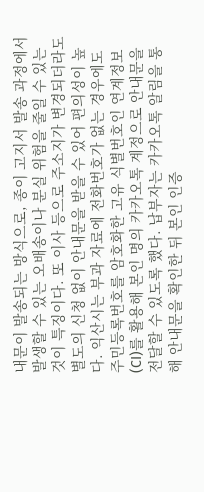내문이 발송되는 방식으로, 종이 고지서 발송 과정에서 발생할 수 있는 오배송이나 분실 위험을 줄일 수 있는 것이 특징이다. 또 이사 등으로 주소지가 변경되더라도 별도의 신청 없이 안내문을 받을 수 있어 편의성이 높다. 익산시는 부과 자료에 전화번호가 없는 경우에도 주민등록번호를 암호화한 고유 식별번호인 연계정보(CI)를 활용해 본인 명의 카카오톡 계정으로 안내문을 전달할 수 있도록 했다. 납부자는 카카오톡 알림을 통해 안내문을 확인한 뒤 본인 인증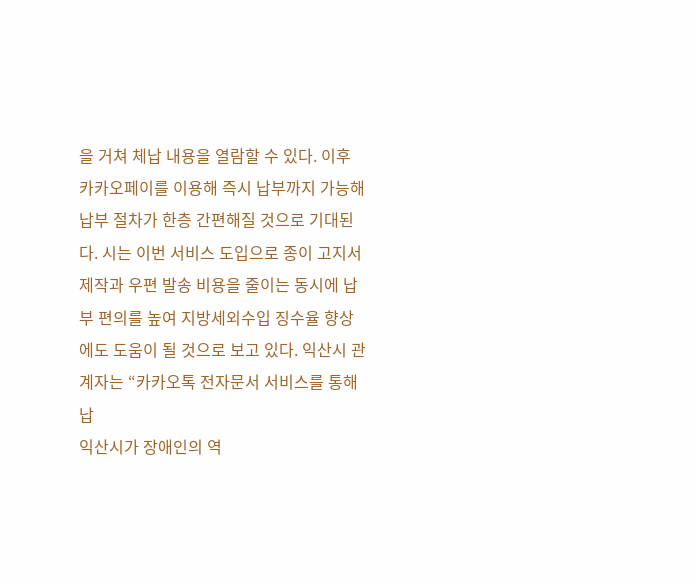을 거쳐 체납 내용을 열람할 수 있다. 이후 카카오페이를 이용해 즉시 납부까지 가능해 납부 절차가 한층 간편해질 것으로 기대된다. 시는 이번 서비스 도입으로 종이 고지서 제작과 우편 발송 비용을 줄이는 동시에 납부 편의를 높여 지방세외수입 징수율 향상에도 도움이 될 것으로 보고 있다. 익산시 관계자는 “카카오톡 전자문서 서비스를 통해 납
익산시가 장애인의 역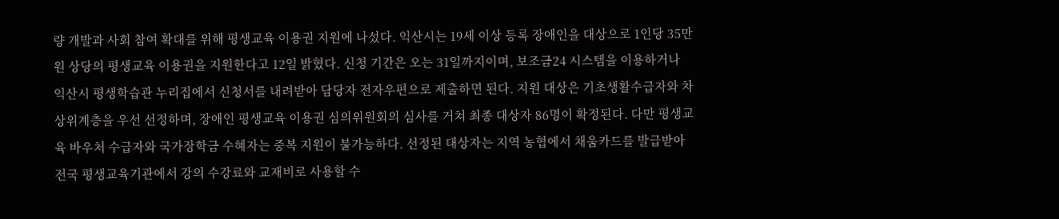량 개발과 사회 참여 확대를 위해 평생교육 이용권 지원에 나섰다. 익산시는 19세 이상 등록 장애인을 대상으로 1인당 35만 원 상당의 평생교육 이용권을 지원한다고 12일 밝혔다. 신청 기간은 오는 31일까지이며, 보조금24 시스템을 이용하거나 익산시 평생학습관 누리집에서 신청서를 내려받아 담당자 전자우편으로 제출하면 된다. 지원 대상은 기초생활수급자와 차상위계층을 우선 선정하며, 장애인 평생교육 이용권 심의위원회의 심사를 거쳐 최종 대상자 86명이 확정된다. 다만 평생교육 바우처 수급자와 국가장학금 수혜자는 중복 지원이 불가능하다. 선정된 대상자는 지역 농협에서 채움카드를 발급받아 전국 평생교육기관에서 강의 수강료와 교재비로 사용할 수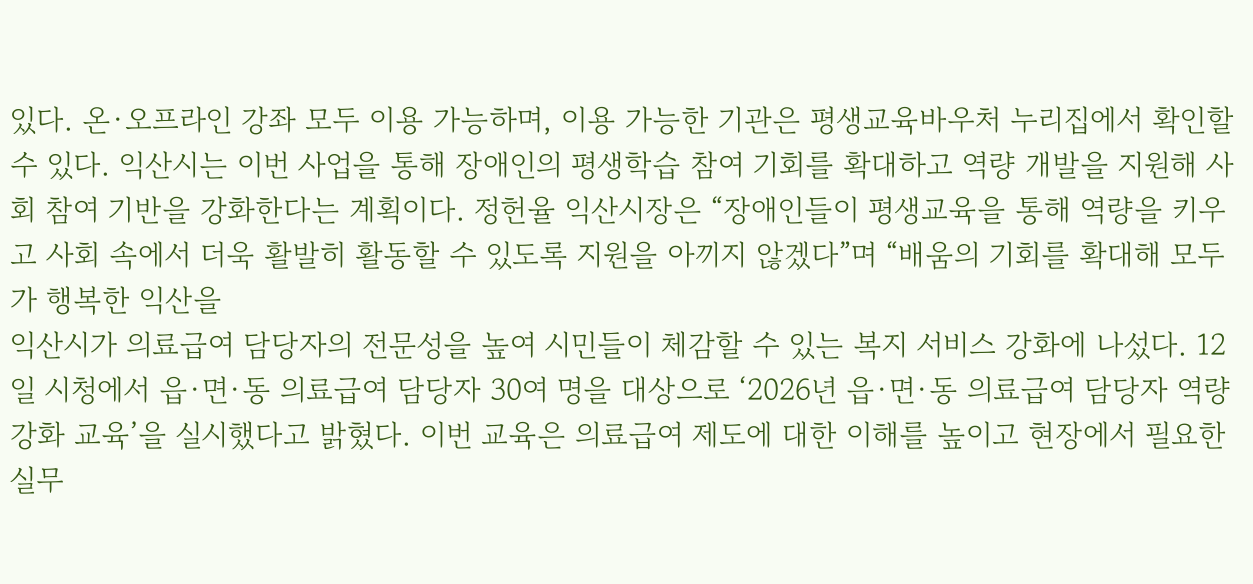있다. 온·오프라인 강좌 모두 이용 가능하며, 이용 가능한 기관은 평생교육바우처 누리집에서 확인할 수 있다. 익산시는 이번 사업을 통해 장애인의 평생학습 참여 기회를 확대하고 역량 개발을 지원해 사회 참여 기반을 강화한다는 계획이다. 정헌율 익산시장은 “장애인들이 평생교육을 통해 역량을 키우고 사회 속에서 더욱 활발히 활동할 수 있도록 지원을 아끼지 않겠다”며 “배움의 기회를 확대해 모두가 행복한 익산을
익산시가 의료급여 담당자의 전문성을 높여 시민들이 체감할 수 있는 복지 서비스 강화에 나섰다. 12일 시청에서 읍·면·동 의료급여 담당자 30여 명을 대상으로 ‘2026년 읍·면·동 의료급여 담당자 역량강화 교육’을 실시했다고 밝혔다. 이번 교육은 의료급여 제도에 대한 이해를 높이고 현장에서 필요한 실무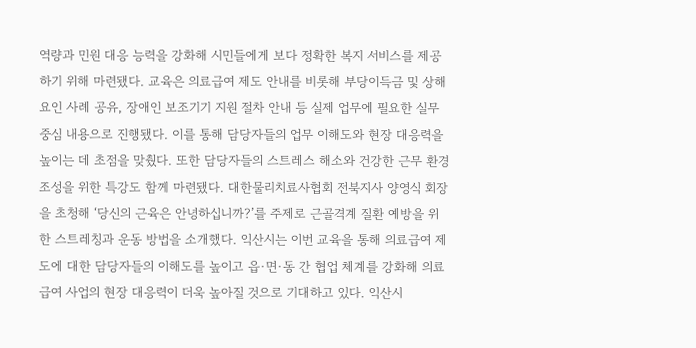역량과 민원 대응 능력을 강화해 시민들에게 보다 정확한 복지 서비스를 제공하기 위해 마련됐다. 교육은 의료급여 제도 안내를 비롯해 부당이득금 및 상해요인 사례 공유, 장애인 보조기기 지원 절차 안내 등 실제 업무에 필요한 실무 중심 내용으로 진행됐다. 이를 통해 담당자들의 업무 이해도와 현장 대응력을 높이는 데 초점을 맞췄다. 또한 담당자들의 스트레스 해소와 건강한 근무 환경 조성을 위한 특강도 함께 마련됐다. 대한물리치료사협회 전북지사 양영식 회장을 초청해 ‘당신의 근육은 안녕하십니까?’를 주제로 근골격계 질환 예방을 위한 스트레칭과 운동 방법을 소개했다. 익산시는 이번 교육을 통해 의료급여 제도에 대한 담당자들의 이해도를 높이고 읍·면·동 간 협업 체계를 강화해 의료급여 사업의 현장 대응력이 더욱 높아질 것으로 기대하고 있다. 익산시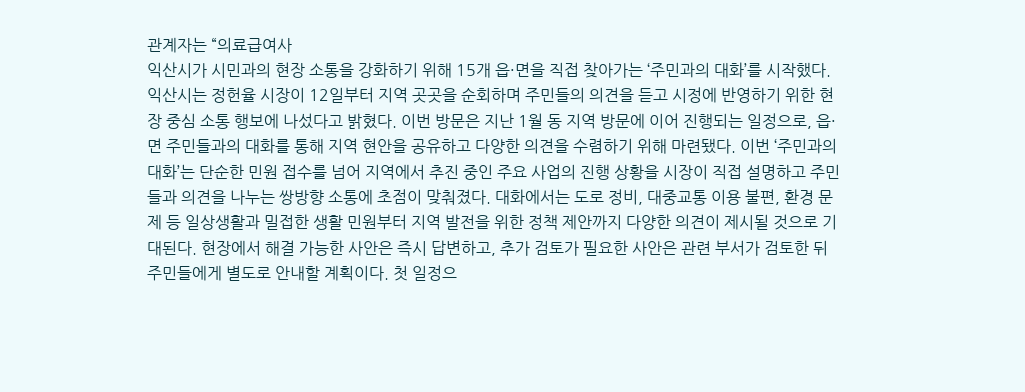관계자는 “의료급여사
익산시가 시민과의 현장 소통을 강화하기 위해 15개 읍·면을 직접 찾아가는 ‘주민과의 대화’를 시작했다. 익산시는 정헌율 시장이 12일부터 지역 곳곳을 순회하며 주민들의 의견을 듣고 시정에 반영하기 위한 현장 중심 소통 행보에 나섰다고 밝혔다. 이번 방문은 지난 1월 동 지역 방문에 이어 진행되는 일정으로, 읍·면 주민들과의 대화를 통해 지역 현안을 공유하고 다양한 의견을 수렴하기 위해 마련됐다. 이번 ‘주민과의 대화’는 단순한 민원 접수를 넘어 지역에서 추진 중인 주요 사업의 진행 상황을 시장이 직접 설명하고 주민들과 의견을 나누는 쌍방향 소통에 초점이 맞춰졌다. 대화에서는 도로 정비, 대중교통 이용 불편, 환경 문제 등 일상생활과 밀접한 생활 민원부터 지역 발전을 위한 정책 제안까지 다양한 의견이 제시될 것으로 기대된다. 현장에서 해결 가능한 사안은 즉시 답변하고, 추가 검토가 필요한 사안은 관련 부서가 검토한 뒤 주민들에게 별도로 안내할 계획이다. 첫 일정으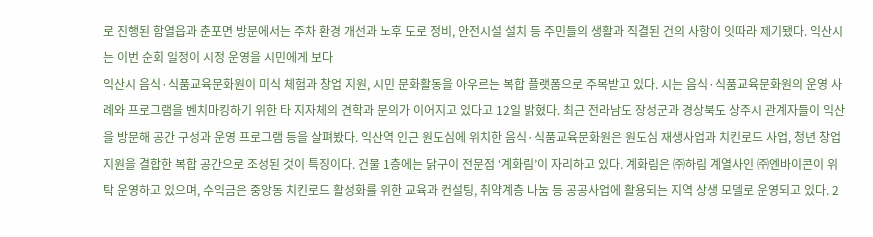로 진행된 함열읍과 춘포면 방문에서는 주차 환경 개선과 노후 도로 정비, 안전시설 설치 등 주민들의 생활과 직결된 건의 사항이 잇따라 제기됐다. 익산시는 이번 순회 일정이 시정 운영을 시민에게 보다
익산시 음식·식품교육문화원이 미식 체험과 창업 지원, 시민 문화활동을 아우르는 복합 플랫폼으로 주목받고 있다. 시는 음식·식품교육문화원의 운영 사례와 프로그램을 벤치마킹하기 위한 타 지자체의 견학과 문의가 이어지고 있다고 12일 밝혔다. 최근 전라남도 장성군과 경상북도 상주시 관계자들이 익산을 방문해 공간 구성과 운영 프로그램 등을 살펴봤다. 익산역 인근 원도심에 위치한 음식·식품교육문화원은 원도심 재생사업과 치킨로드 사업, 청년 창업 지원을 결합한 복합 공간으로 조성된 것이 특징이다. 건물 1층에는 닭구이 전문점 ‘계화림’이 자리하고 있다. 계화림은 ㈜하림 계열사인 ㈜엔바이콘이 위탁 운영하고 있으며, 수익금은 중앙동 치킨로드 활성화를 위한 교육과 컨설팅, 취약계층 나눔 등 공공사업에 활용되는 지역 상생 모델로 운영되고 있다. 2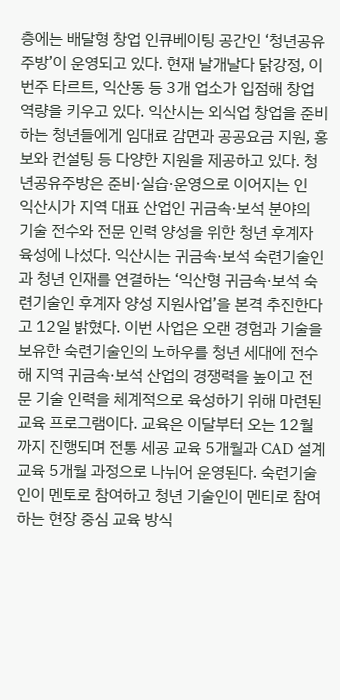층에는 배달형 창업 인큐베이팅 공간인 ‘청년공유주방’이 운영되고 있다. 현재 날개날다 닭강정, 이번주 타르트, 익산동 등 3개 업소가 입점해 창업 역량을 키우고 있다. 익산시는 외식업 창업을 준비하는 청년들에게 임대료 감면과 공공요금 지원, 홍보와 컨설팅 등 다양한 지원을 제공하고 있다. 청년공유주방은 준비·실습·운영으로 이어지는 인
익산시가 지역 대표 산업인 귀금속·보석 분야의 기술 전수와 전문 인력 양성을 위한 청년 후계자 육성에 나섰다. 익산시는 귀금속·보석 숙련기술인과 청년 인재를 연결하는 ‘익산형 귀금속·보석 숙련기술인 후계자 양성 지원사업’을 본격 추진한다고 12일 밝혔다. 이번 사업은 오랜 경험과 기술을 보유한 숙련기술인의 노하우를 청년 세대에 전수해 지역 귀금속·보석 산업의 경쟁력을 높이고 전문 기술 인력을 체계적으로 육성하기 위해 마련된 교육 프로그램이다. 교육은 이달부터 오는 12월까지 진행되며 전통 세공 교육 5개월과 CAD 설계 교육 5개월 과정으로 나뉘어 운영된다. 숙련기술인이 멘토로 참여하고 청년 기술인이 멘티로 참여하는 현장 중심 교육 방식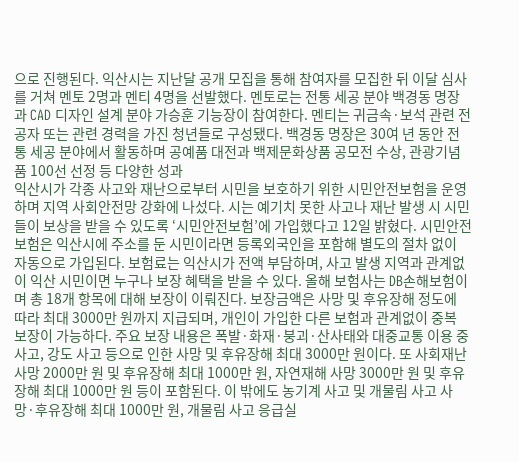으로 진행된다. 익산시는 지난달 공개 모집을 통해 참여자를 모집한 뒤 이달 심사를 거쳐 멘토 2명과 멘티 4명을 선발했다. 멘토로는 전통 세공 분야 백경동 명장과 CAD 디자인 설계 분야 가승훈 기능장이 참여한다. 멘티는 귀금속·보석 관련 전공자 또는 관련 경력을 가진 청년들로 구성됐다. 백경동 명장은 30여 년 동안 전통 세공 분야에서 활동하며 공예품 대전과 백제문화상품 공모전 수상, 관광기념품 100선 선정 등 다양한 성과
익산시가 각종 사고와 재난으로부터 시민을 보호하기 위한 시민안전보험을 운영하며 지역 사회안전망 강화에 나섰다. 시는 예기치 못한 사고나 재난 발생 시 시민들이 보상을 받을 수 있도록 ‘시민안전보험’에 가입했다고 12일 밝혔다. 시민안전보험은 익산시에 주소를 둔 시민이라면 등록외국인을 포함해 별도의 절차 없이 자동으로 가입된다. 보험료는 익산시가 전액 부담하며, 사고 발생 지역과 관계없이 익산 시민이면 누구나 보장 혜택을 받을 수 있다. 올해 보험사는 DB손해보험이며 총 18개 항목에 대해 보장이 이뤄진다. 보장금액은 사망 및 후유장해 정도에 따라 최대 3000만 원까지 지급되며, 개인이 가입한 다른 보험과 관계없이 중복 보장이 가능하다. 주요 보장 내용은 폭발·화재·붕괴·산사태와 대중교통 이용 중 사고, 강도 사고 등으로 인한 사망 및 후유장해 최대 3000만 원이다. 또 사회재난 사망 2000만 원 및 후유장해 최대 1000만 원, 자연재해 사망 3000만 원 및 후유장해 최대 1000만 원 등이 포함된다. 이 밖에도 농기계 사고 및 개물림 사고 사망·후유장해 최대 1000만 원, 개물림 사고 응급실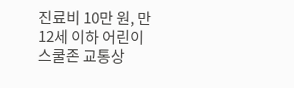진료비 10만 원, 만 12세 이하 어린이 스쿨존 교통상